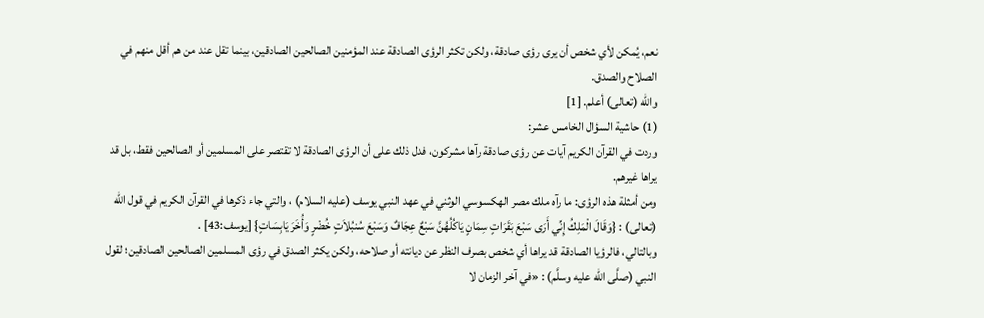نعم، يُمكن لأي شخص أن يرى رؤى صادقة، ولكن تكثر الرؤى الصادقة عند المؤمنين الصالحين الصادقين، بينما تقل عند من هم أقل منهم في الصلاح والصدق.
والله (تعالى) أعلم. [1]
(1) حاشية السؤال الخامس عشر:
وردت في القرآن الكريم آيات عن رؤى صادقة رآها مشركون، فدل ذلك على أن الرؤى الصادقة لا تقتصر على المسلمين أو الصالحين فقط، بل قد يراها غيرهم.
ومن أمثلة هذه الرؤى: ما رآه ملك مصر الهكسوسي الوثني في عهد النبي يوسف (عليه السلام) ، والتي جاء ذكرها في القرآن الكريم في قول الله (تعالى) : {وَقَالَ الْمَلِكُ إِنِّي أَرَى سَبْعَ بَقَرَاتٍ سِمَانٍ يَاكُلُهُنَّ سَبْعٌ عِجَافٌ وَسَبْعَ سُنبُلاَتٍ خُضْرٍ وَأُخَرَ يَابِسَاتٍ} [يوسف:43] .
وبالتالي، فالرؤيا الصادقة قد يراها أي شخص بصرف النظر عن ديانته أو صلاحه، ولكن يكثر الصدق في رؤى المسلمين الصالحين الصادقين؛ لقول النبي (صلَّى الله عليه وسلَّم) : «في آخر الزمان لا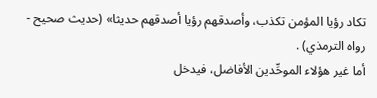تكاد رؤيا المؤمن تكذب، وأصدقهم رؤيا أصدقهم حديثا» (حديث صحيح - رواه الترمذي) .
أما غير هؤلاء الموحِّدين الأفاضل، فيدخل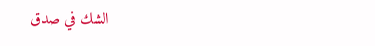الشك في صدق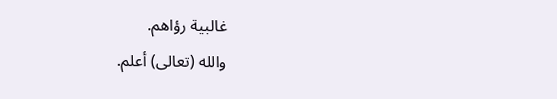غالبية رؤاهم.
والله (تعالى) أعلم.